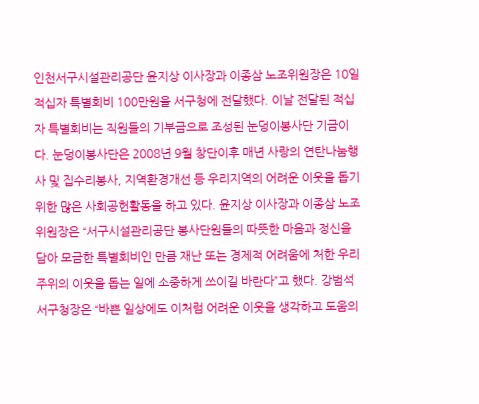인천서구시설관리공단 윤지상 이사장과 이종삼 노조위원장은 10일 적십자 특별회비 100만원을 서구청에 전달했다. 이날 전달된 적십자 특별회비는 직원들의 기부금으로 조성된 눈덩이봉사단 기금이다. 눈덩이봉사단은 2008년 9월 창단이후 매년 사랑의 연탄나눔행사 및 집수리봉사, 지역환경개선 등 우리지역의 어려운 이웃을 돕기 위한 많은 사회공헌활동을 하고 있다. 윤지상 이사장과 이종삼 노조위원장은 “서구시설관리공단 봉사단원들의 따뜻한 마음과 정신을 담아 모금한 특별회비인 만큼 재난 또는 경제적 어려움에 처한 우리 주위의 이웃을 돕는 일에 소중하게 쓰이길 바란다”고 했다. 강범석 서구청장은 “바쁜 일상에도 이처럼 어려운 이웃을 생각하고 도움의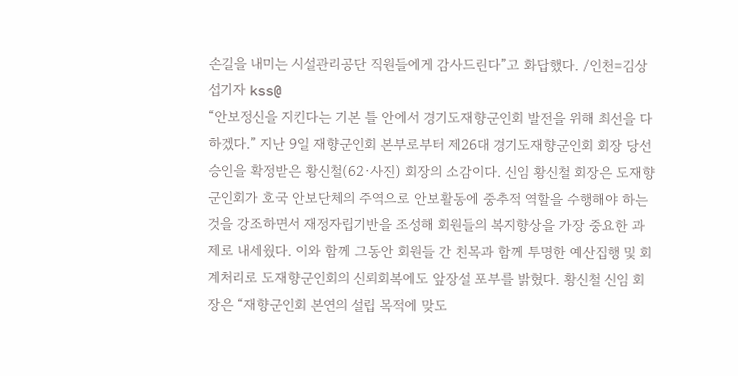손길을 내미는 시설관리공단 직원들에게 감사드린다”고 화답했다. /인천=김상섭기자 kss@
“안보정신을 지킨다는 기본 틀 안에서 경기도재향군인회 발전을 위해 최선을 다하겠다.” 지난 9일 재향군인회 본부로부터 제26대 경기도재향군인회 회장 당선 승인을 확정받은 황신철(62·사진) 회장의 소감이다. 신임 황신철 회장은 도재향군인회가 호국 안보단체의 주역으로 안보활동에 중추적 역할을 수행해야 하는 것을 강조하면서 재정자립기반을 조성해 회원들의 복지향상을 가장 중요한 과제로 내세웠다. 이와 함께 그동안 회원들 간 친목과 함께 투명한 예산집행 및 회계처리로 도재향군인회의 신뢰회복에도 앞장설 포부를 밝혔다. 황신철 신임 회장은 “재향군인회 본연의 설립 목적에 맞도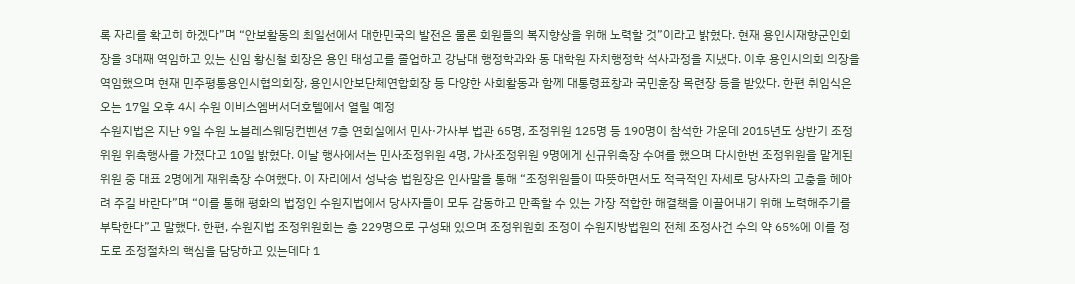록 자리를 확고히 하겠다”며 “안보활동의 최일선에서 대한민국의 발전은 물론 회원들의 복지향상을 위해 노력할 것”이라고 밝혔다. 현재 용인시재향군인회장을 3대째 역임하고 있는 신임 황신철 회장은 용인 태성고를 졸업하고 강남대 행정학과와 동 대학원 자치행정학 석사과정을 지냈다. 이후 용인시의회 의장을 역임했으며 현재 민주평통용인시협의회장, 용인시안보단체연합회장 등 다양한 사회활동과 함께 대통령표창과 국민훈장 목련장 등을 받았다. 한편 취임식은 오는 17일 오후 4시 수원 이비스엠버서더호텔에서 열릴 예정
수원지법은 지난 9일 수원 노블레스웨딩컨벤션 7층 연회실에서 민사·가사부 법관 65명, 조정위원 125명 등 190명이 참석한 가운데 2015년도 상반기 조정위원 위촉행사를 가졌다고 10일 밝혔다. 이날 행사에서는 민사조정위원 4명, 가사조정위원 9명에게 신규위촉장 수여를 했으며 다시한번 조정위원을 맡게된 위원 중 대표 2명에게 재위촉장 수여했다. 이 자리에서 성낙송 법원장은 인사말을 통해 “조정위원들이 따뜻하면서도 적극적인 자세로 당사자의 고충을 헤아려 주길 바란다”며 “이를 통해 평화의 법정인 수원지법에서 당사자들이 모두 감동하고 만족할 수 있는 가장 적합한 해결책을 이끌어내기 위해 노력해주기를 부탁한다”고 말했다. 한편, 수원지법 조정위원회는 총 229명으로 구성돼 있으며 조정위원회 조정이 수원지방법원의 전체 조정사건 수의 약 65%에 이를 정도로 조정절차의 핵심을 담당하고 있는데다 1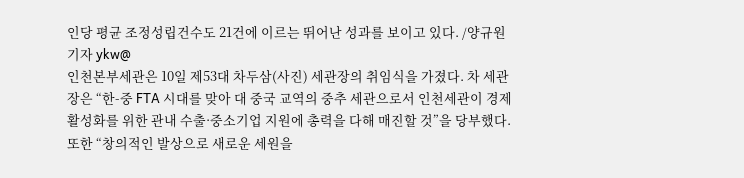인당 평균 조정성립건수도 21건에 이르는 뛰어난 성과를 보이고 있다. /양규원기자 ykw@
인천본부세관은 10일 제53대 차두삼(사진) 세관장의 취임식을 가졌다. 차 세관장은 “한-중 FTA 시대를 맞아 대 중국 교역의 중추 세관으로서 인천세관이 경제활성화를 위한 관내 수출·중소기업 지원에 총력을 다해 매진할 것”을 당부했다. 또한 “창의적인 발상으로 새로운 세원을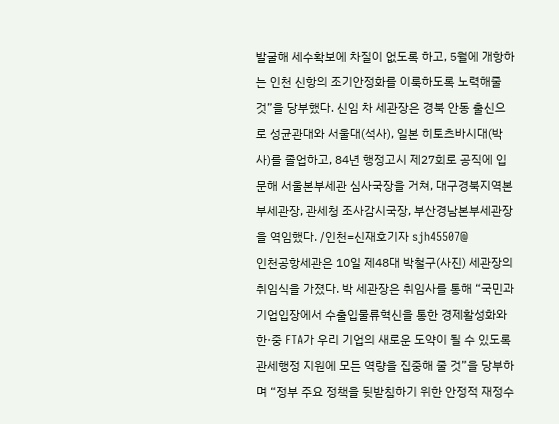발굴해 세수확보에 차질이 없도록 하고, 5월에 개항하는 인천 신항의 조기안정화를 이룩하도록 노력해줄 것”을 당부했다. 신임 차 세관장은 경북 안동 출신으로 성균관대와 서울대(석사), 일본 히토츠바시대(박사)를 졸업하고, 84년 행정고시 제27회로 공직에 입문해 서울본부세관 심사국장을 거쳐, 대구경북지역본부세관장, 관세청 조사감시국장, 부산경남본부세관장을 역임했다. /인천=신재호기자 sjh45507@
인천공항세관은 10일 제48대 박철구(사진) 세관장의 취임식을 가졌다. 박 세관장은 취임사를 통해 “국민과 기업입장에서 수출입물류혁신을 통한 경제활성화와 한·중 FTA가 우리 기업의 새로운 도약이 될 수 있도록 관세행정 지원에 모든 역량을 집중해 줄 것”을 당부하며 “정부 주요 정책을 뒷받침하기 위한 안정적 재정수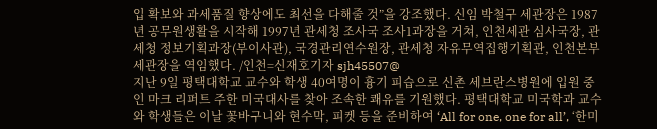입 확보와 과세품질 향상에도 최선을 다해줄 것”을 강조했다. 신임 박철구 세관장은 1987년 공무원생활을 시작해 1997년 관세청 조사국 조사1과장을 거쳐, 인천세관 심사국장, 관세청 정보기획과장(부이사관), 국경관리연수원장, 관세청 자유무역집행기획관, 인천본부세관장을 역임했다. /인천=신재호기자 sjh45507@
지난 9일 평택대학교 교수와 학생 40여명이 흉기 피습으로 신촌 세브란스병원에 입원 중인 마크 리퍼트 주한 미국대사를 찾아 조속한 쾌유를 기원했다. 평택대학교 미국학과 교수와 학생들은 이날 꽃바구니와 현수막, 피켓 등을 준비하여 ‘All for one, one for all’, ‘한미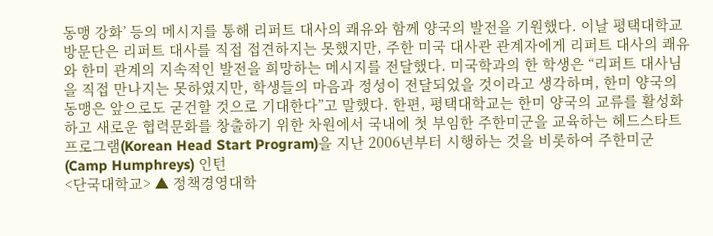동맹 강화’ 등의 메시지를 통해 리퍼트 대사의 쾌유와 함께 양국의 발전을 기원했다. 이날 평택대학교 방문단은 리퍼트 대사를 직접 접견하지는 못했지만, 주한 미국 대사관 관계자에게 리퍼트 대사의 쾌유와 한미 관계의 지속적인 발전을 희망하는 메시지를 전달했다. 미국학과의 한 학생은 “리퍼트 대사님을 직접 만나지는 못하였지만, 학생들의 마음과 정성이 전달되었을 것이라고 생각하며, 한미 양국의 동맹은 앞으로도 굳건할 것으로 기대한다”고 말했다. 한편, 평택대학교는 한미 양국의 교류를 활성화하고 새로운 협력문화를 창출하기 위한 차원에서 국내에 첫 부임한 주한미군을 교육하는 헤드스타트 프로그램(Korean Head Start Program)을 지난 2006년부터 시행하는 것을 비롯하여 주한미군(Camp Humphreys) 인턴
<단국대학교> ▲ 정책경영대학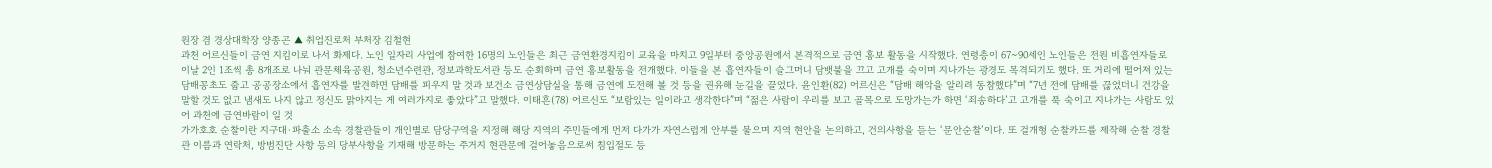원장 겸 경상대학장 양종곤 ▲ 취업진로처 부처장 김철현
과천 어르신들이 금연 지킴이로 나서 화제다. 노인 일자리 사업에 참여한 16명의 노인들은 최근 금연환경지킴이 교육을 마치고 9일부터 중앙공원에서 본격적으로 금연 홍보 활동을 시작했다. 연령층이 67~90세인 노인들은 전원 비흡연자들로 이날 2인 1조씩 총 8개조로 나눠 관문체육공원, 청소년수련관, 정보과학도서관 등도 순회하며 금연 홍보활동을 전개했다. 이들을 본 흡연자들이 슬그머니 담뱃불을 끄고 고개를 숙이며 지나가는 광경도 목격되기도 했다. 또 거리에 떨어져 있는 담배꽁초도 줍고 공공장소에서 흡연자를 발견하면 담배를 피우지 말 것과 보건소 금연상담실을 통해 금연에 도전해 볼 것 등을 권유해 눈길을 끌었다. 윤인환(82) 어르신은 “담배 해악을 알리려 동참했다”며 “7년 전에 담배를 끊었더니 건강을 말할 것도 없고 냄새도 나지 않고 정신도 맑아지는 게 여러가지로 좋았다”고 말했다. 이태흔(78) 어르신도 “보람있는 일이라고 생각한다”며 “젊은 사람이 우리를 보고 골목으로 도망가는가 하면 ‘죄송하다’고 고개를 푹 숙이고 지나가는 사람도 있어 과천에 금연바람이 일 것
가가호호 순찰이란 지구대·파출소 소속 경찰관들이 개인별로 담당구역을 지정해 해당 지역의 주민들에게 먼저 다가가 자연스럽게 안부를 물으며 지역 현안을 논의하고, 건의사항을 듣는 ‘문안순찰’이다. 또 걸개형 순찰카드를 제작해 순찰 경찰관 이름과 연락처, 방범진단 사항 등의 당부사항을 기재해 방문하는 주거지 현관문에 걸어놓음으로써 침입절도 등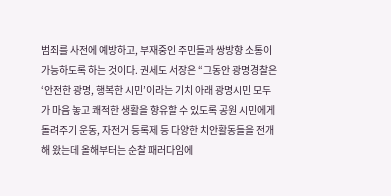범죄를 사전에 예방하고, 부재중인 주민들과 쌍방향 소통이 가능하도록 하는 것이다. 권세도 서장은 “그동안 광명경찰은 ‘안전한 광명, 행복한 시민’이라는 기치 아래 광명시민 모두가 마음 놓고 쾌적한 생활을 향유할 수 있도록 공원 시민에게 돌려주기 운동, 자전거 등록제 등 다양한 치안활동들을 전개해 왔는데 올해부터는 순찰 패러다임에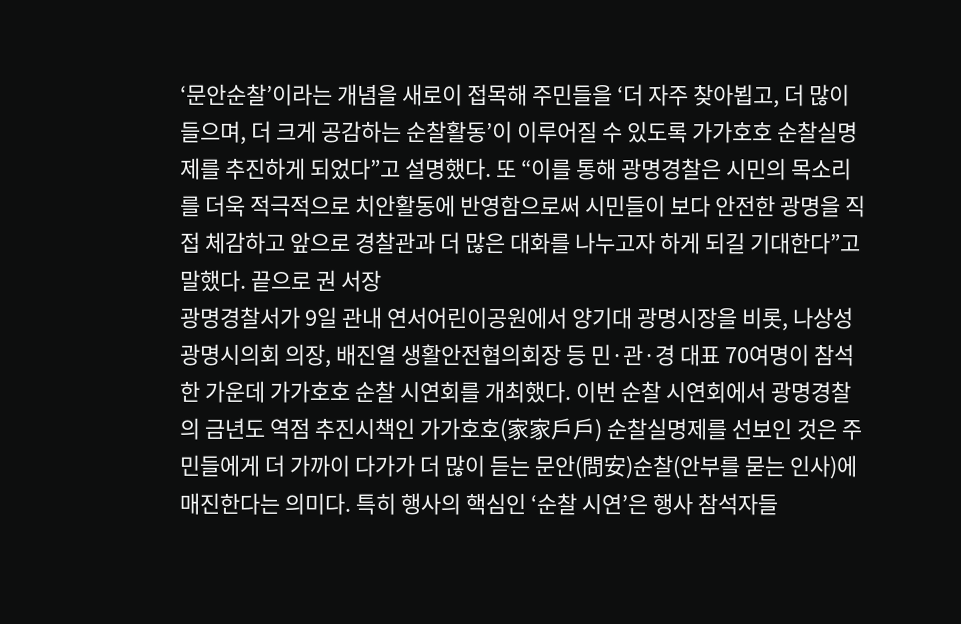‘문안순찰’이라는 개념을 새로이 접목해 주민들을 ‘더 자주 찾아뵙고, 더 많이 들으며, 더 크게 공감하는 순찰활동’이 이루어질 수 있도록 가가호호 순찰실명제를 추진하게 되었다”고 설명했다. 또 “이를 통해 광명경찰은 시민의 목소리를 더욱 적극적으로 치안활동에 반영함으로써 시민들이 보다 안전한 광명을 직접 체감하고 앞으로 경찰관과 더 많은 대화를 나누고자 하게 되길 기대한다”고 말했다. 끝으로 권 서장
광명경찰서가 9일 관내 연서어린이공원에서 양기대 광명시장을 비롯, 나상성 광명시의회 의장, 배진열 생활안전협의회장 등 민·관·경 대표 70여명이 참석한 가운데 가가호호 순찰 시연회를 개최했다. 이번 순찰 시연회에서 광명경찰의 금년도 역점 추진시책인 가가호호(家家戶戶) 순찰실명제를 선보인 것은 주민들에게 더 가까이 다가가 더 많이 듣는 문안(問安)순찰(안부를 묻는 인사)에 매진한다는 의미다. 특히 행사의 핵심인 ‘순찰 시연’은 행사 참석자들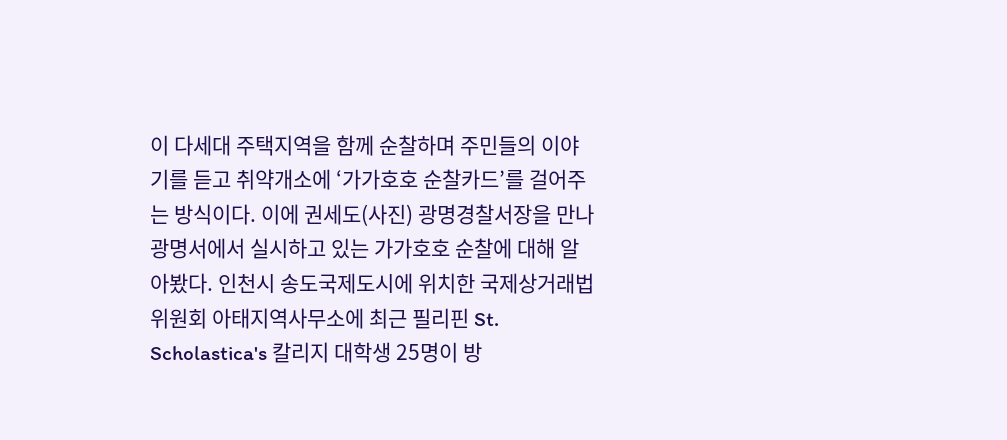이 다세대 주택지역을 함께 순찰하며 주민들의 이야기를 듣고 취약개소에 ‘가가호호 순찰카드’를 걸어주는 방식이다. 이에 권세도(사진) 광명경찰서장을 만나 광명서에서 실시하고 있는 가가호호 순찰에 대해 알아봤다. 인천시 송도국제도시에 위치한 국제상거래법위원회 아태지역사무소에 최근 필리핀 St. Scholastica's 칼리지 대학생 25명이 방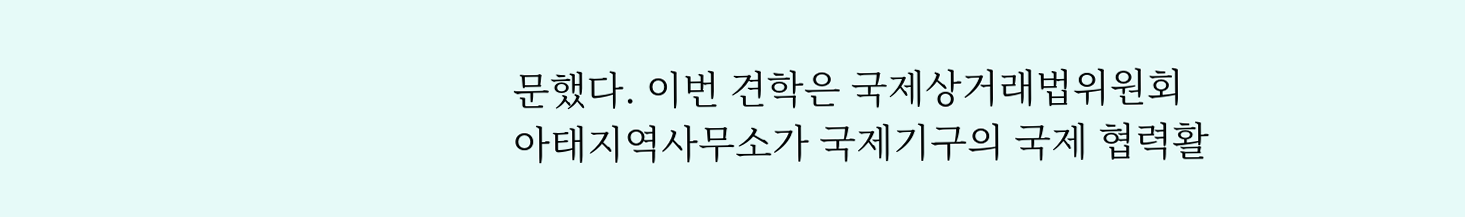문했다. 이번 견학은 국제상거래법위원회 아태지역사무소가 국제기구의 국제 협력활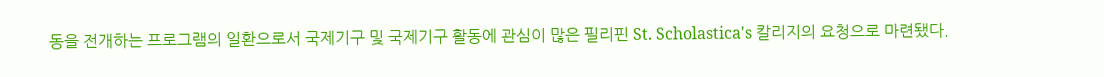동을 전개하는 프로그램의 일환으로서 국제기구 및 국제기구 활동에 관심이 많은 필리핀 St. Scholastica's 칼리지의 요청으로 마련됐다.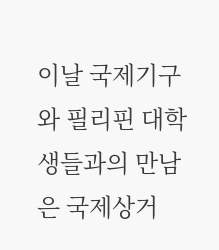이날 국제기구와 필리핀 대학생들과의 만남은 국제상거